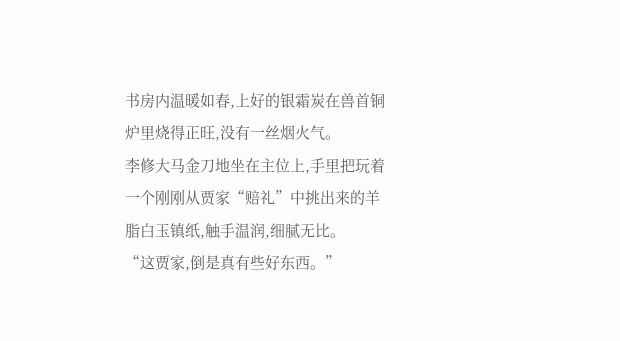书房内温暖如春,上好的银霜炭在兽首铜炉里烧得正旺,没有一丝烟火气。
李修大马金刀地坐在主位上,手里把玩着一个刚刚从贾家“赔礼”中挑出来的羊脂白玉镇纸,触手温润,细腻无比。
“这贾家,倒是真有些好东西。”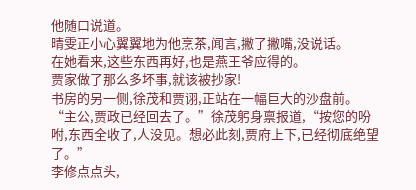他随口说道。
晴雯正小心翼翼地为他烹茶,闻言,撇了撇嘴,没说话。
在她看来,这些东西再好,也是燕王爷应得的。
贾家做了那么多坏事,就该被抄家!
书房的另一侧,徐茂和贾诩,正站在一幅巨大的沙盘前。
“主公,贾政已经回去了。”徐茂躬身禀报道,“按您的吩咐,东西全收了,人没见。想必此刻,贾府上下,已经彻底绝望了。”
李修点点头,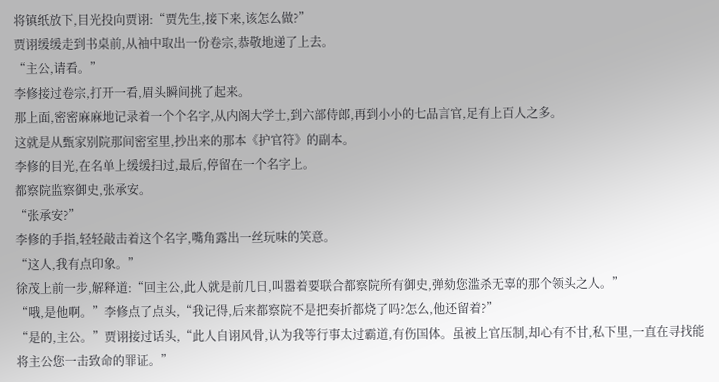将镇纸放下,目光投向贾诩:“贾先生,接下来,该怎么做?”
贾诩缓缓走到书桌前,从袖中取出一份卷宗,恭敬地递了上去。
“主公,请看。”
李修接过卷宗,打开一看,眉头瞬间挑了起来。
那上面,密密麻麻地记录着一个个名字,从内阁大学士,到六部侍郎,再到小小的七品言官,足有上百人之多。
这就是从甄家别院那间密室里,抄出来的那本《护官符》的副本。
李修的目光,在名单上缓缓扫过,最后,停留在一个名字上。
都察院监察御史,张承安。
“张承安?”
李修的手指,轻轻敲击着这个名字,嘴角露出一丝玩味的笑意。
“这人,我有点印象。”
徐茂上前一步,解释道:“回主公,此人就是前几日,叫嚣着要联合都察院所有御史,弹劾您滥杀无辜的那个领头之人。”
“哦,是他啊。”李修点了点头,“我记得,后来都察院不是把奏折都烧了吗?怎么,他还留着?”
“是的,主公。”贾诩接过话头,“此人自诩风骨,认为我等行事太过霸道,有伤国体。虽被上官压制,却心有不甘,私下里,一直在寻找能将主公您一击致命的罪证。”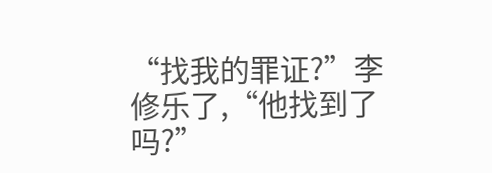“找我的罪证?”李修乐了,“他找到了吗?”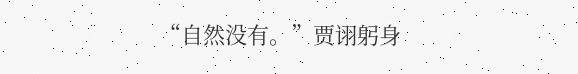“自然没有。”贾诩躬身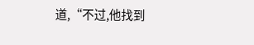道,“不过,他找到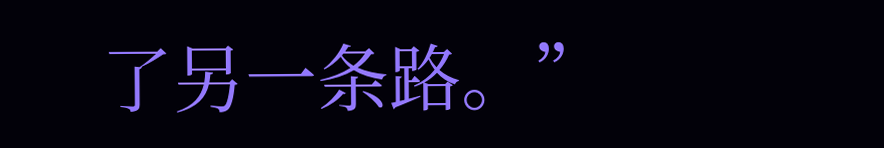了另一条路。”